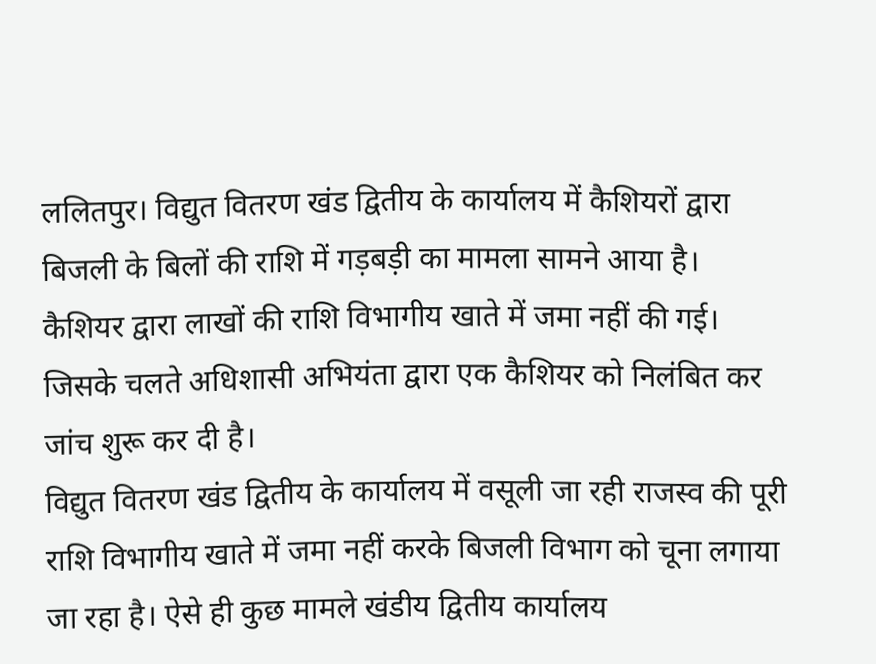ललितपुर। विद्युत वितरण खंड द्वितीय के कार्यालय में कैशियरों द्वारा बिजली के बिलों की राशि में गड़बड़ी का मामला सामने आया है। कैशियर द्वारा लाखों की राशि विभागीय खाते में जमा नहीं की गई। जिसके चलते अधिशासी अभियंता द्वारा एक कैशियर को निलंबित कर जांच शुरू कर दी है।
विद्युत वितरण खंड द्वितीय के कार्यालय में वसूली जा रही राजस्व की पूरी राशि विभागीय खाते में जमा नहीं करके बिजली विभाग को चूना लगाया जा रहा है। ऐसे ही कुछ मामले खंडीय द्वितीय कार्यालय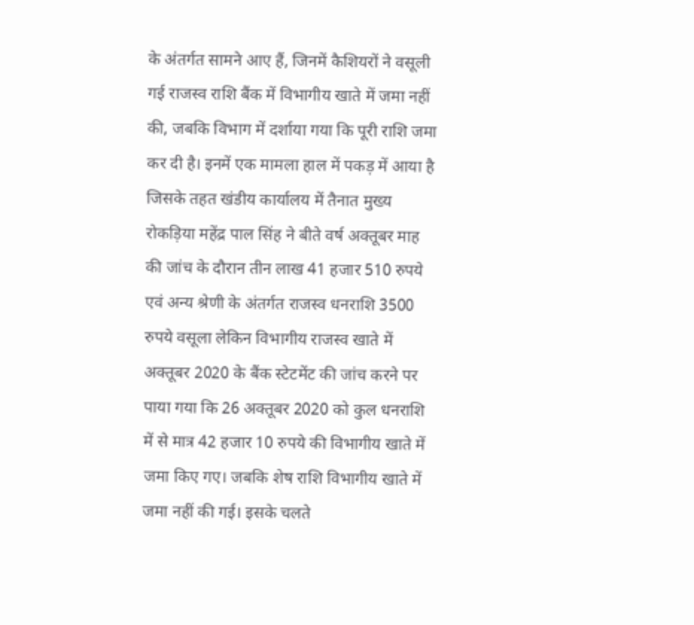के अंतर्गत सामने आए हैं, जिनमें कैशियरों ने वसूली गई राजस्व राशि बैंक में विभागीय खाते में जमा नहीं की, जबकि विभाग में दर्शाया गया कि पूरी राशि जमा कर दी है। इनमें एक मामला हाल में पकड़ में आया है जिसके तहत खंडीय कार्यालय में तैनात मुख्य रोकड़िया महेंद्र पाल सिंह ने बीते वर्ष अक्तूबर माह की जांच के दौरान तीन लाख 41 हजार 510 रुपये एवं अन्य श्रेणी के अंतर्गत राजस्व धनराशि 3500 रुपये वसूला लेकिन विभागीय राजस्व खाते में अक्तूबर 2020 के बैंक स्टेटमेंट की जांच करने पर पाया गया कि 26 अक्तूबर 2020 को कुल धनराशि में से मात्र 42 हजार 10 रुपये की विभागीय खाते में जमा किए गए। जबकि शेष राशि विभागीय खाते में जमा नहीं की गई। इसके चलते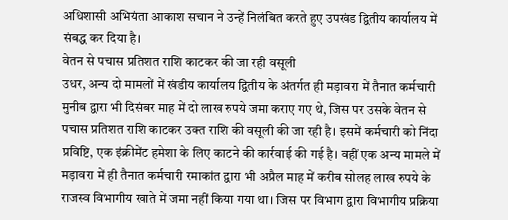अधिशासी अभियंता आकाश सचान ने उन्हें निलंबित करते हुए उपखंड द्वितीय कार्यालय में संबद्ध कर दिया है।
वेतन से पचास प्रतिशत राशि काटकर की जा रही वसूली
उधर, अन्य दो मामलों में खंडीय कार्यालय द्वितीय के अंतर्गत ही मड़ावरा में तैनात कर्मचारी मुनीब द्वारा भी दिसंबर माह में दो लाख रुपये जमा कराए गए थे, जिस पर उसके वेतन से पचास प्रतिशत राशि काटकर उक्त राशि की वसूली की जा रही है। इसमें कर्मचारी को निंदा प्रविष्टि, एक इंक्रीमेंट हमेशा के लिए काटने की कार्रवाई की गई है। वहीं एक अन्य मामले में मड़ावरा में ही तैनात कर्मचारी रमाकांत द्वारा भी अप्रैल माह में करीब सोलह लाख रुपये के राजस्व विभागीय खाते में जमा नहीं किया गया था। जिस पर विभाग द्वारा विभागीय प्रक्रिया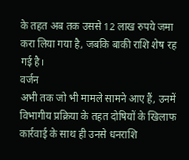के तहत अब तक उससे 12 लाख रुपये जमा करा लिया गया है, जबकि बाकी राशि शेष रह गई है।
वर्जन
अभी तक जो भी मामले सामने आए हैं, उनमें विभागीय प्रक्रिया के तहत दोषियों के खिलाफ कार्रवाई के साथ ही उनसे धनराशि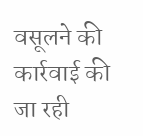वसूलने की कार्रवाई की जा रही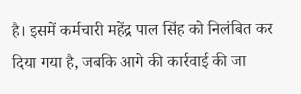है। इसमें कर्मचारी महेंद्र पाल सिंह को निलंबित कर दिया गया है, जबकि आगे की कार्रवाई की जा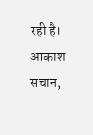रही है।
आकाश सचान,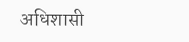अधिशासी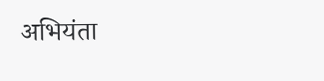अभियंता